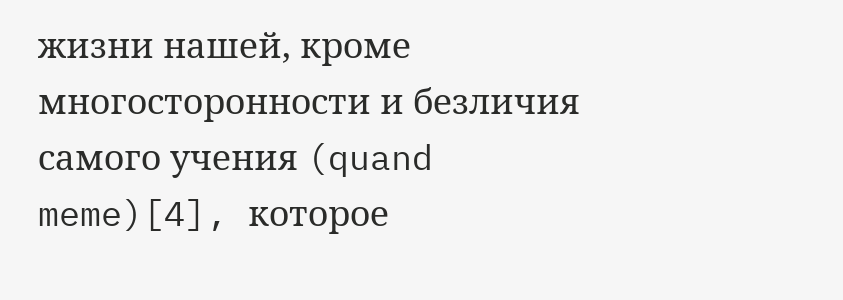жизни нашей, кроме многосторонности и безличия самого учения (quand meme)[4], которое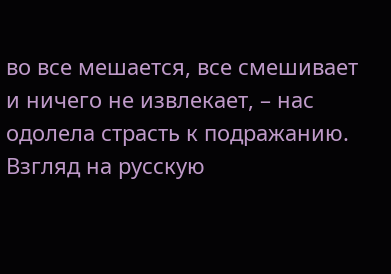во все мешается, все смешивает и ничего не извлекает, – нас одолела страсть к подражанию.
Взгляд на русскую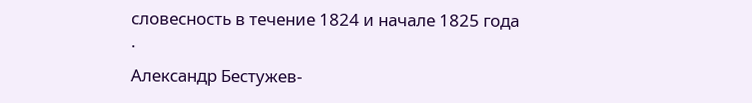словесность в течение 1824 и начале 1825 года
·
Александр Бестужев-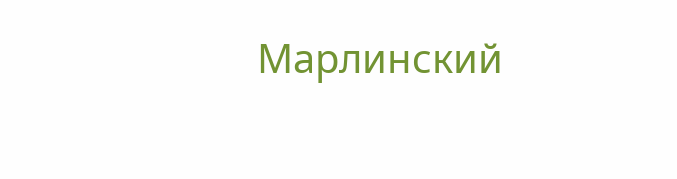Марлинский